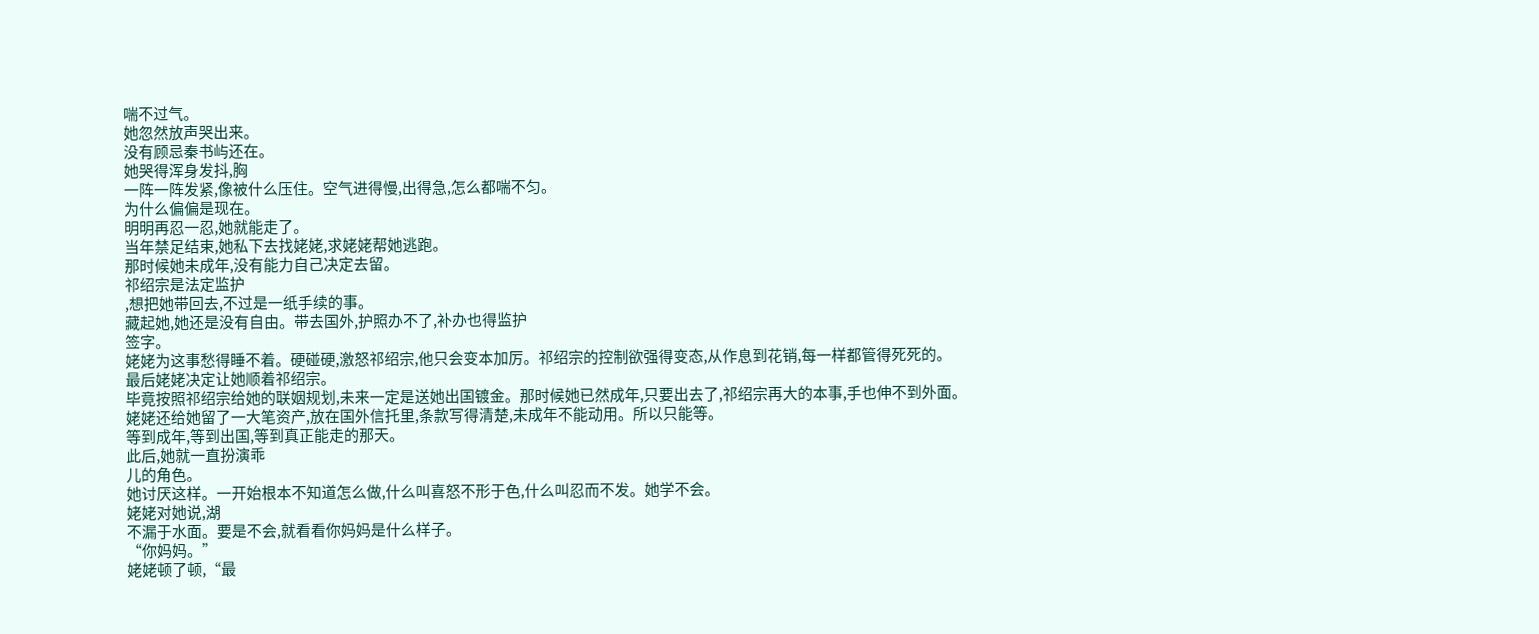喘不过气。
她忽然放声哭出来。
没有顾忌秦书屿还在。
她哭得浑身发抖,胸
一阵一阵发紧,像被什么压住。空气进得慢,出得急,怎么都喘不匀。
为什么偏偏是现在。
明明再忍一忍,她就能走了。
当年禁足结束,她私下去找姥姥,求姥姥帮她逃跑。
那时候她未成年,没有能力自己决定去留。
祁绍宗是法定监护
,想把她带回去,不过是一纸手续的事。
藏起她,她还是没有自由。带去国外,护照办不了,补办也得监护
签字。
姥姥为这事愁得睡不着。硬碰硬,激怒祁绍宗,他只会变本加厉。祁绍宗的控制欲强得变态,从作息到花销,每一样都管得死死的。
最后姥姥决定让她顺着祁绍宗。
毕竟按照祁绍宗给她的联姻规划,未来一定是送她出国镀金。那时候她已然成年,只要出去了,祁绍宗再大的本事,手也伸不到外面。
姥姥还给她留了一大笔资产,放在国外信托里,条款写得清楚,未成年不能动用。所以只能等。
等到成年,等到出国,等到真正能走的那天。
此后,她就一直扮演乖
儿的角色。
她讨厌这样。一开始根本不知道怎么做,什么叫喜怒不形于色,什么叫忍而不发。她学不会。
姥姥对她说,湖
不漏于水面。要是不会,就看看你妈妈是什么样子。
“你妈妈。”
姥姥顿了顿,“最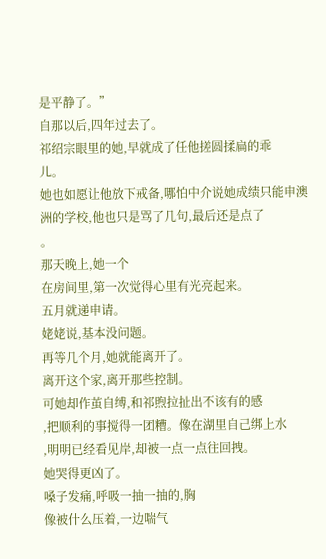是平静了。”
自那以后,四年过去了。
祁绍宗眼里的她,早就成了任他搓圆揉扁的乖
儿。
她也如愿让他放下戒备,哪怕中介说她成绩只能申澳洲的学校,他也只是骂了几句,最后还是点了
。
那天晚上,她一个
在房间里,第一次觉得心里有光亮起来。
五月就递申请。
姥姥说,基本没问题。
再等几个月,她就能离开了。
离开这个家,离开那些控制。
可她却作茧自缚,和祁煦拉扯出不该有的感
,把顺利的事搅得一团糟。像在湖里自己绑上水
,明明已经看见岸,却被一点一点往回拽。
她哭得更凶了。
嗓子发痛,呼吸一抽一抽的,胸
像被什么压着,一边喘气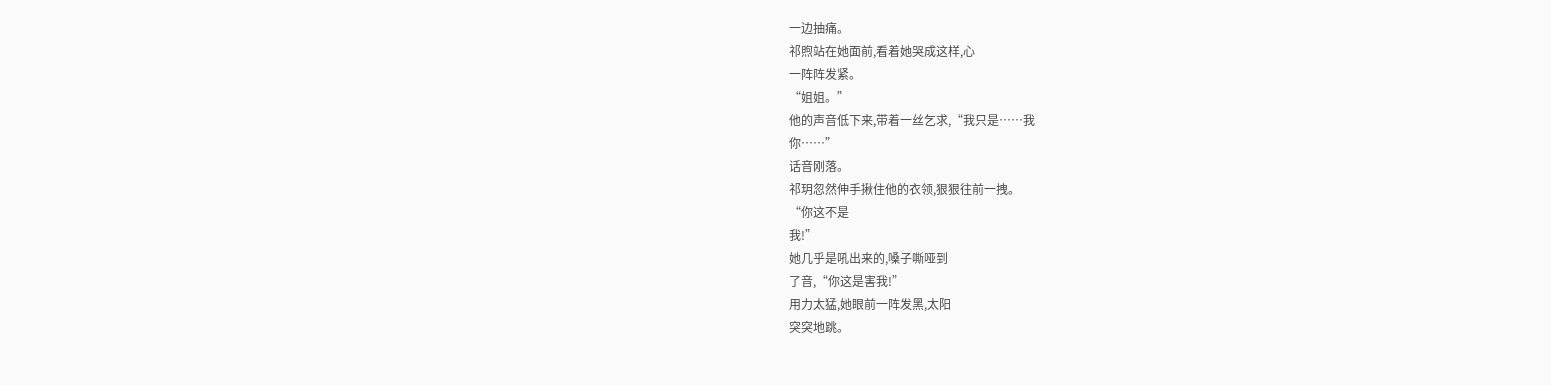一边抽痛。
祁煦站在她面前,看着她哭成这样,心
一阵阵发紧。
“姐姐。”
他的声音低下来,带着一丝乞求,“我只是……我
你……”
话音刚落。
祁玥忽然伸手揪住他的衣领,狠狠往前一拽。
“你这不是
我!”
她几乎是吼出来的,嗓子嘶哑到
了音,“你这是害我!”
用力太猛,她眼前一阵发黑,太阳
突突地跳。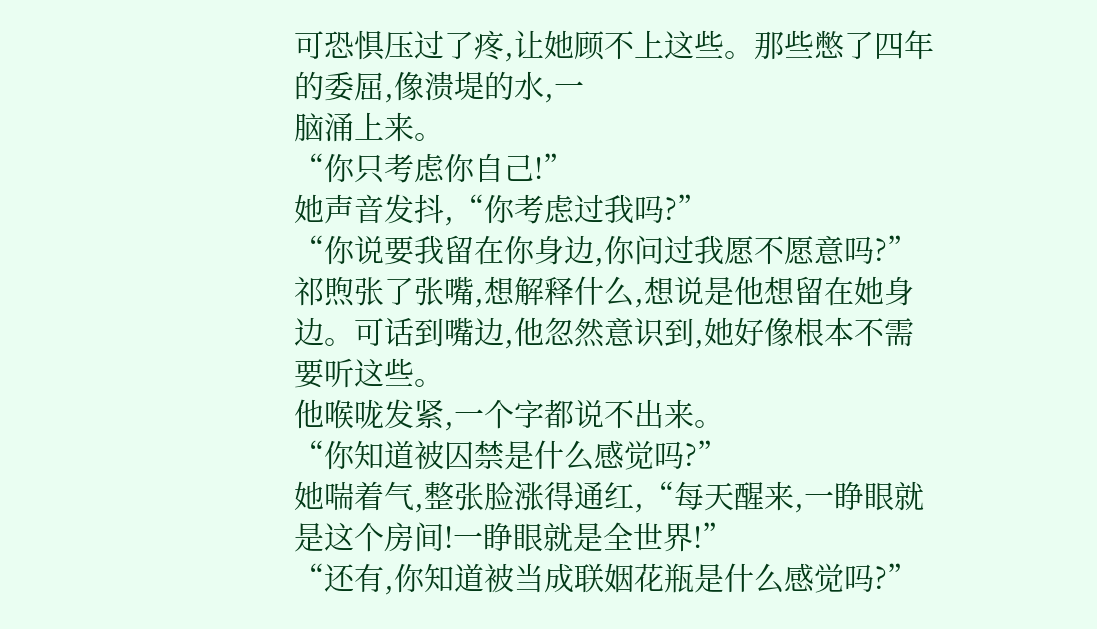可恐惧压过了疼,让她顾不上这些。那些憋了四年的委屈,像溃堤的水,一
脑涌上来。
“你只考虑你自己!”
她声音发抖,“你考虑过我吗?”
“你说要我留在你身边,你问过我愿不愿意吗?”
祁煦张了张嘴,想解释什么,想说是他想留在她身边。可话到嘴边,他忽然意识到,她好像根本不需要听这些。
他喉咙发紧,一个字都说不出来。
“你知道被囚禁是什么感觉吗?”
她喘着气,整张脸涨得通红,“每天醒来,一睁眼就是这个房间!一睁眼就是全世界!”
“还有,你知道被当成联姻花瓶是什么感觉吗?”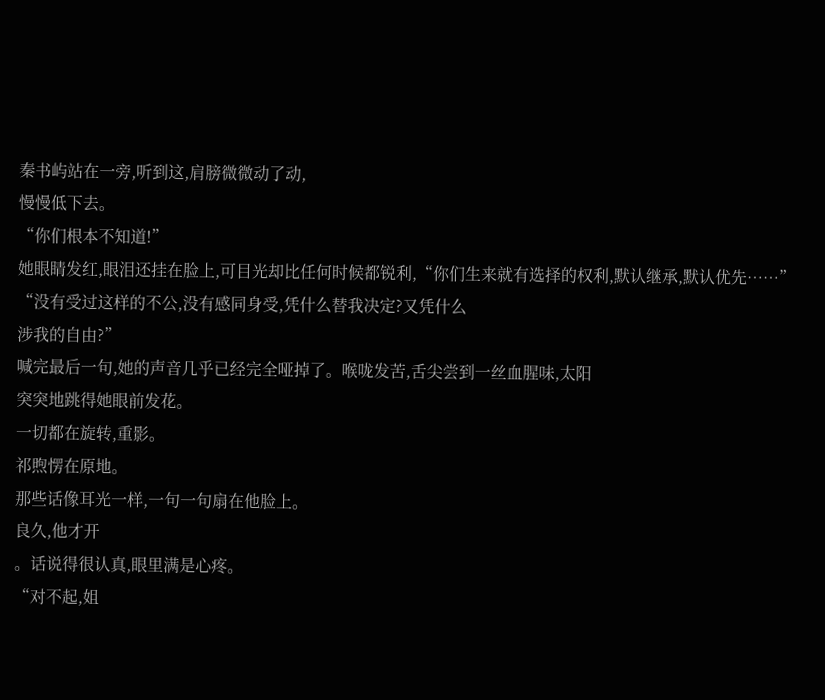秦书屿站在一旁,听到这,肩膀微微动了动,
慢慢低下去。
“你们根本不知道!”
她眼睛发红,眼泪还挂在脸上,可目光却比任何时候都锐利,“你们生来就有选择的权利,默认继承,默认优先……”
“没有受过这样的不公,没有感同身受,凭什么替我决定?又凭什么
涉我的自由?”
喊完最后一句,她的声音几乎已经完全哑掉了。喉咙发苦,舌尖尝到一丝血腥味,太阳
突突地跳得她眼前发花。
一切都在旋转,重影。
祁煦愣在原地。
那些话像耳光一样,一句一句扇在他脸上。
良久,他才开
。话说得很认真,眼里满是心疼。
“对不起,姐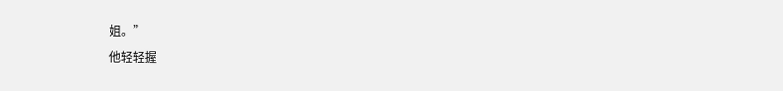姐。”
他轻轻握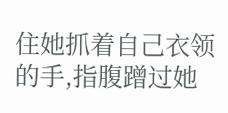住她抓着自己衣领的手,指腹蹭过她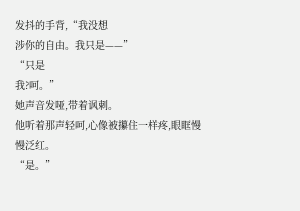发抖的手背,“我没想
涉你的自由。我只是——”
“只是
我?呵。”
她声音发哑,带着讽刺。
他听着那声轻呵,心像被攥住一样疼,眼眶慢慢泛红。
“是。”